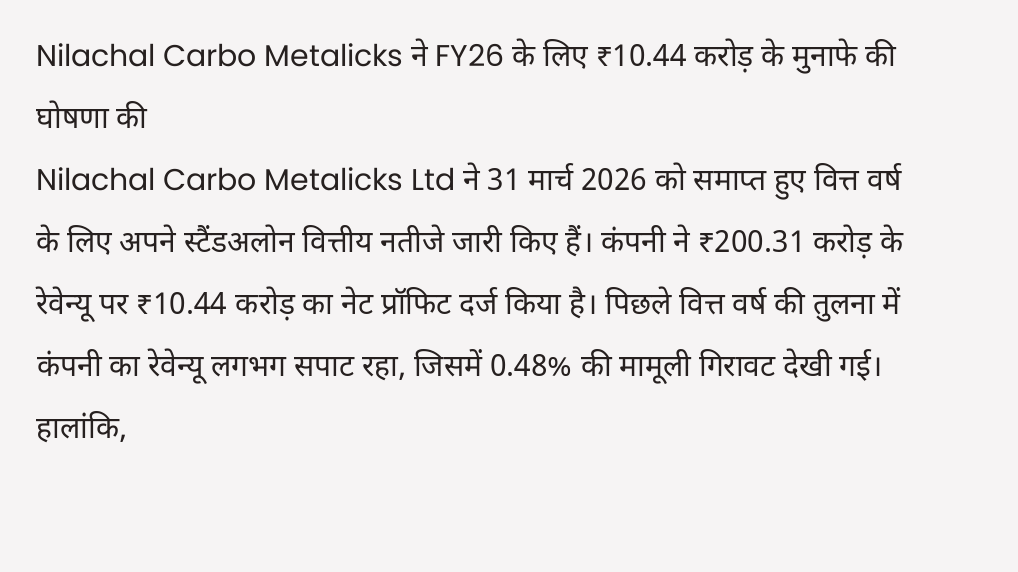Nilachal Carbo Metalicks ने FY26 के लिए ₹10.44 करोड़ के मुनाफे की घोषणा की
Nilachal Carbo Metalicks Ltd ने 31 मार्च 2026 को समाप्त हुए वित्त वर्ष के लिए अपने स्टैंडअलोन वित्तीय नतीजे जारी किए हैं। कंपनी ने ₹200.31 करोड़ के रेवेन्यू पर ₹10.44 करोड़ का नेट प्रॉफिट दर्ज किया है। पिछले वित्त वर्ष की तुलना में कंपनी का रेवेन्यू लगभग सपाट रहा, जिसमें 0.48% की मामूली गिरावट देखी गई। हालांकि,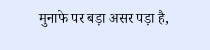मुनाफे पर बड़ा असर पड़ा है,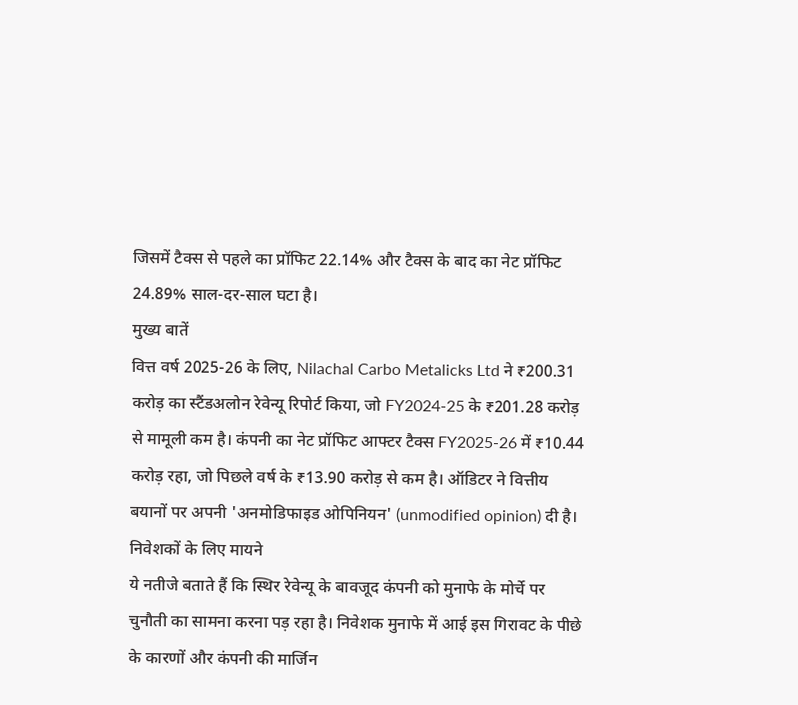जिसमें टैक्स से पहले का प्रॉफिट 22.14% और टैक्स के बाद का नेट प्रॉफिट 24.89% साल-दर-साल घटा है।
मुख्य बातें
वित्त वर्ष 2025-26 के लिए, Nilachal Carbo Metalicks Ltd ने ₹200.31 करोड़ का स्टैंडअलोन रेवेन्यू रिपोर्ट किया, जो FY2024-25 के ₹201.28 करोड़ से मामूली कम है। कंपनी का नेट प्रॉफिट आफ्टर टैक्स FY2025-26 में ₹10.44 करोड़ रहा, जो पिछले वर्ष के ₹13.90 करोड़ से कम है। ऑडिटर ने वित्तीय बयानों पर अपनी 'अनमोडिफाइड ओपिनियन' (unmodified opinion) दी है।
निवेशकों के लिए मायने
ये नतीजे बताते हैं कि स्थिर रेवेन्यू के बावजूद कंपनी को मुनाफे के मोर्चे पर चुनौती का सामना करना पड़ रहा है। निवेशक मुनाफे में आई इस गिरावट के पीछे के कारणों और कंपनी की मार्जिन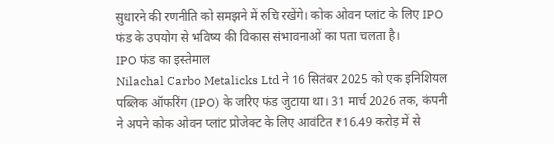सुधारने की रणनीति को समझने में रुचि रखेंगे। कोक ओवन प्लांट के लिए IPO फंड के उपयोग से भविष्य की विकास संभावनाओं का पता चलता है।
IPO फंड का इस्तेमाल
Nilachal Carbo Metalicks Ltd ने 16 सितंबर 2025 को एक इनिशियल पब्लिक ऑफरिंग (IPO) के जरिए फंड जुटाया था। 31 मार्च 2026 तक, कंपनी ने अपने कोक ओवन प्लांट प्रोजेक्ट के लिए आवंटित ₹16.49 करोड़ में से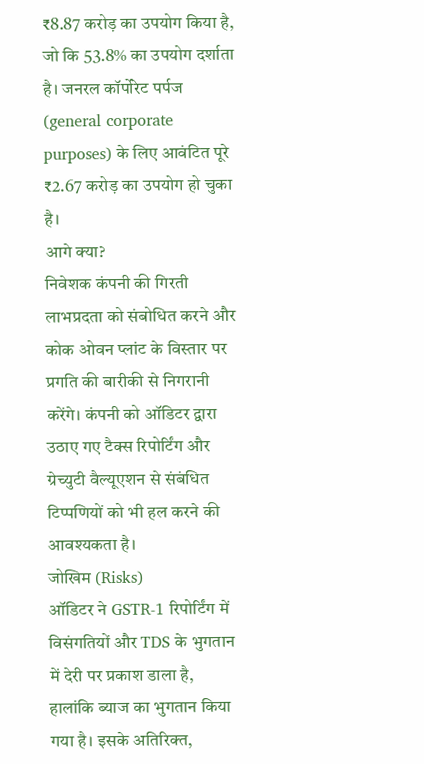₹8.87 करोड़ का उपयोग किया है, जो कि 53.8% का उपयोग दर्शाता है। जनरल कॉर्पोरेट पर्पज (general corporate purposes) के लिए आवंटित पूरे ₹2.67 करोड़ का उपयोग हो चुका है।
आगे क्या?
निवेशक कंपनी की गिरती लाभप्रदता को संबोधित करने और कोक ओवन प्लांट के विस्तार पर प्रगति की बारीकी से निगरानी करेंगे। कंपनी को ऑडिटर द्वारा उठाए गए टैक्स रिपोर्टिंग और ग्रेच्युटी वैल्यूएशन से संबंधित टिप्पणियों को भी हल करने की आवश्यकता है।
जोखिम (Risks)
ऑडिटर ने GSTR-1 रिपोर्टिंग में विसंगतियों और TDS के भुगतान में देरी पर प्रकाश डाला है, हालांकि ब्याज का भुगतान किया गया है। इसके अतिरिक्त,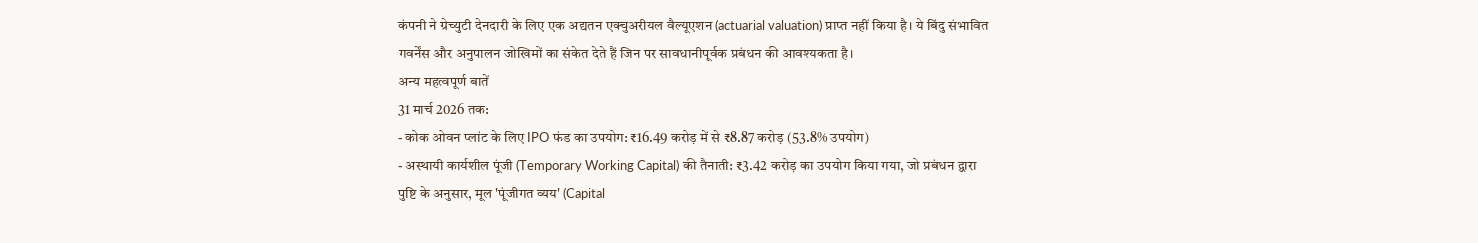कंपनी ने ग्रेच्युटी देनदारी के लिए एक अद्यतन एक्चुअरीयल वैल्यूएशन (actuarial valuation) प्राप्त नहीं किया है। ये बिंदु संभावित गवर्नेंस और अनुपालन जोखिमों का संकेत देते हैं जिन पर सावधानीपूर्वक प्रबंधन की आवश्यकता है।
अन्य महत्वपूर्ण बातें
31 मार्च 2026 तक:
- कोक ओवन प्लांट के लिए IPO फंड का उपयोग: ₹16.49 करोड़ में से ₹8.87 करोड़ (53.8% उपयोग)
- अस्थायी कार्यशील पूंजी (Temporary Working Capital) की तैनाती: ₹3.42 करोड़ का उपयोग किया गया, जो प्रबंधन द्वारा पुष्टि के अनुसार, मूल 'पूंजीगत व्यय' (Capital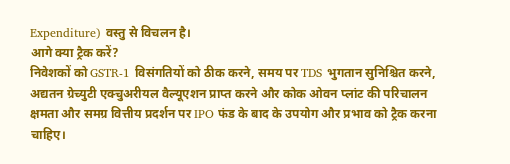Expenditure) वस्तु से विचलन है।
आगे क्या ट्रैक करें?
निवेशकों को GSTR-1 विसंगतियों को ठीक करने, समय पर TDS भुगतान सुनिश्चित करने, अद्यतन ग्रेच्युटी एक्चुअरीयल वैल्यूएशन प्राप्त करने और कोक ओवन प्लांट की परिचालन क्षमता और समग्र वित्तीय प्रदर्शन पर IPO फंड के बाद के उपयोग और प्रभाव को ट्रैक करना चाहिए।